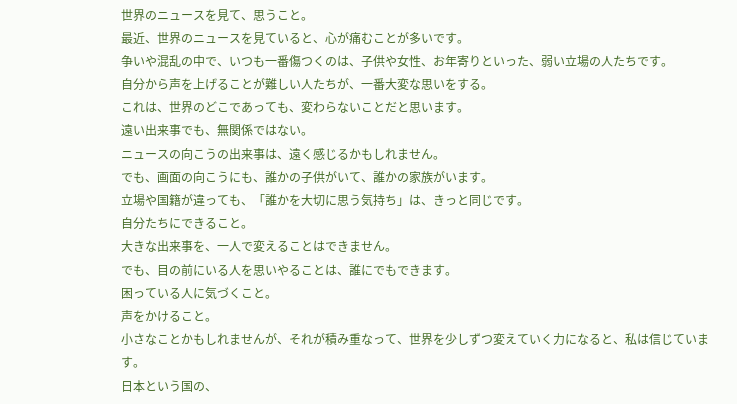世界のニュースを見て、思うこと。
最近、世界のニュースを見ていると、心が痛むことが多いです。
争いや混乱の中で、いつも一番傷つくのは、子供や女性、お年寄りといった、弱い立場の人たちです。
自分から声を上げることが難しい人たちが、一番大変な思いをする。
これは、世界のどこであっても、変わらないことだと思います。
遠い出来事でも、無関係ではない。
ニュースの向こうの出来事は、遠く感じるかもしれません。
でも、画面の向こうにも、誰かの子供がいて、誰かの家族がいます。
立場や国籍が違っても、「誰かを大切に思う気持ち」は、きっと同じです。
自分たちにできること。
大きな出来事を、一人で変えることはできません。
でも、目の前にいる人を思いやることは、誰にでもできます。
困っている人に気づくこと。
声をかけること。
小さなことかもしれませんが、それが積み重なって、世界を少しずつ変えていく力になると、私は信じています。
日本という国の、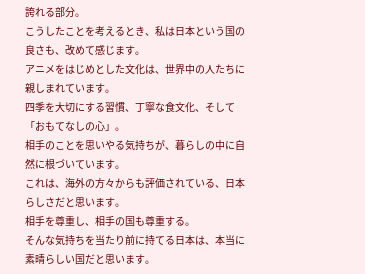誇れる部分。
こうしたことを考えるとき、私は日本という国の良さも、改めて感じます。
アニメをはじめとした文化は、世界中の人たちに親しまれています。
四季を大切にする習慣、丁寧な食文化、そして「おもてなしの心」。
相手のことを思いやる気持ちが、暮らしの中に自然に根づいています。
これは、海外の方々からも評価されている、日本らしさだと思います。
相手を尊重し、相手の国も尊重する。
そんな気持ちを当たり前に持てる日本は、本当に素晴らしい国だと思います。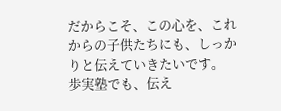だからこそ、この心を、これからの子供たちにも、しっかりと伝えていきたいです。
歩実塾でも、伝え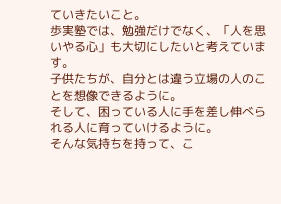ていきたいこと。
歩実塾では、勉強だけでなく、「人を思いやる心」も大切にしたいと考えています。
子供たちが、自分とは違う立場の人のことを想像できるように。
そして、困っている人に手を差し伸べられる人に育っていけるように。
そんな気持ちを持って、こ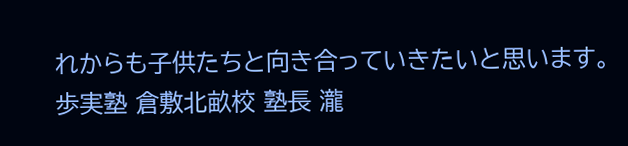れからも子供たちと向き合っていきたいと思います。
歩実塾 倉敷北畝校 塾長 瀧